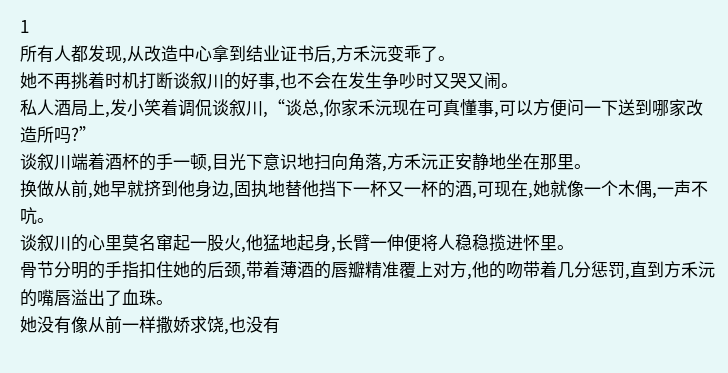1
所有人都发现,从改造中心拿到结业证书后,方禾沅变乖了。
她不再挑着时机打断谈叙川的好事,也不会在发生争吵时又哭又闹。
私人酒局上,发小笑着调侃谈叙川,“谈总,你家禾沅现在可真懂事,可以方便问一下送到哪家改造所吗?”
谈叙川端着酒杯的手一顿,目光下意识地扫向角落,方禾沅正安静地坐在那里。
换做从前,她早就挤到他身边,固执地替他挡下一杯又一杯的酒,可现在,她就像一个木偶,一声不吭。
谈叙川的心里莫名窜起一股火,他猛地起身,长臂一伸便将人稳稳揽进怀里。
骨节分明的手指扣住她的后颈,带着薄酒的唇瓣精准覆上对方,他的吻带着几分惩罚,直到方禾沅的嘴唇溢出了血珠。
她没有像从前一样撒娇求饶,也没有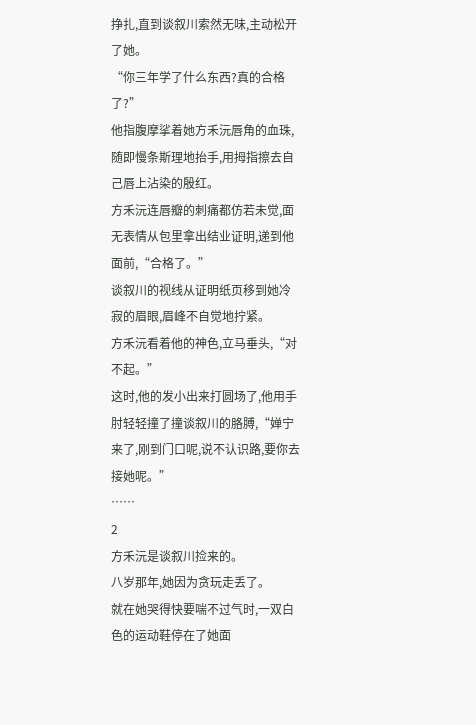挣扎,直到谈叙川索然无味,主动松开了她。
“你三年学了什么东西?真的合格了?”
他指腹摩挲着她方禾沅唇角的血珠,随即慢条斯理地抬手,用拇指擦去自己唇上沾染的殷红。
方禾沅连唇瓣的刺痛都仿若未觉,面无表情从包里拿出结业证明,递到他面前,“合格了。”
谈叙川的视线从证明纸页移到她冷寂的眉眼,眉峰不自觉地拧紧。
方禾沅看着他的神色,立马垂头,“对不起。”
这时,他的发小出来打圆场了,他用手肘轻轻撞了撞谈叙川的胳膊,“婵宁来了,刚到门口呢,说不认识路,要你去接她呢。”
……
2
方禾沅是谈叙川捡来的。
八岁那年,她因为贪玩走丢了。
就在她哭得快要喘不过气时,一双白色的运动鞋停在了她面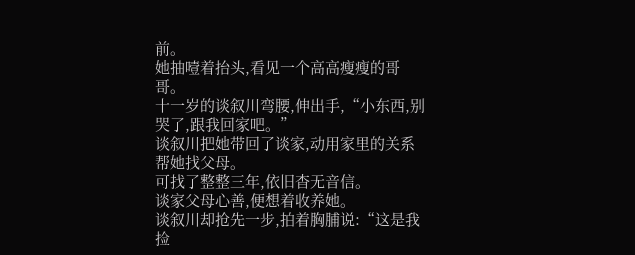前。
她抽噎着抬头,看见一个高高瘦瘦的哥哥。
十一岁的谈叙川弯腰,伸出手,“小东西,别哭了,跟我回家吧。”
谈叙川把她带回了谈家,动用家里的关系帮她找父母。
可找了整整三年,依旧杳无音信。
谈家父母心善,便想着收养她。
谈叙川却抢先一步,拍着胸脯说:“这是我捡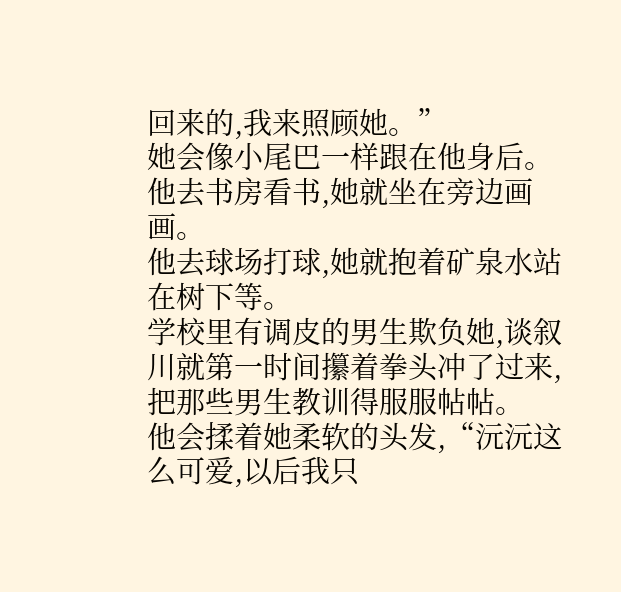回来的,我来照顾她。”
她会像小尾巴一样跟在他身后。
他去书房看书,她就坐在旁边画画。
他去球场打球,她就抱着矿泉水站在树下等。
学校里有调皮的男生欺负她,谈叙川就第一时间攥着拳头冲了过来,把那些男生教训得服服帖帖。
他会揉着她柔软的头发,“沅沅这么可爱,以后我只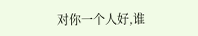对你一个人好,谁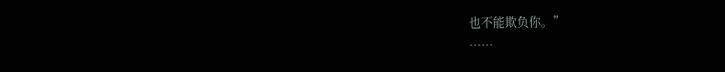也不能欺负你。”
……